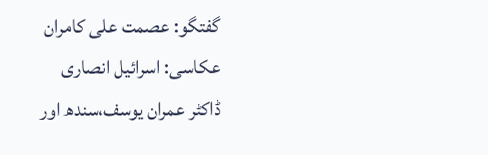گفتگو: عصمت علی کامران
عکاسی: اسرائیل انصاری
ڈاکٹر عمران یوسف،سندھ اور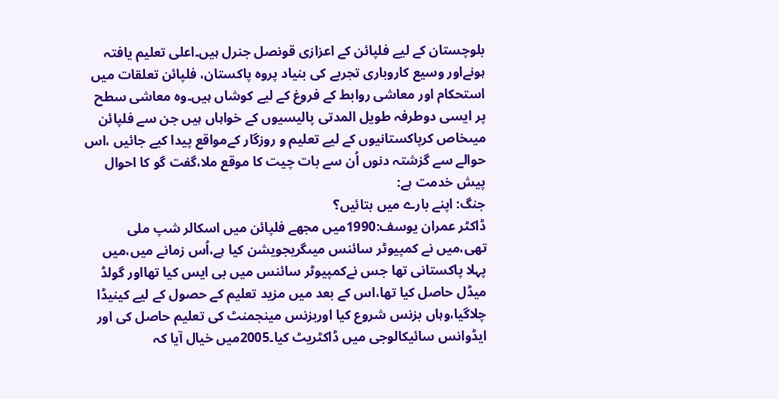بلوچستان کے لیے فلپائن کے اعزازی قونصل جنرل ہیں۔اعلی تعلیم یافتہ ہونےاور وسیع کاروباری تجربے کی بنیاد پروہ پاکستان، فلپائن تعلقات میں استحکام اور معاشی روابط کے فروغ کے لیے کوشاں ہیں۔وہ معاشی سطح پر ایسی دوطرفہ طویل المدتی پالیسیوں کے خواہاں ہیں جن سے فلپائن میںخاص کرپاکستانیوں کے لیے تعلیم و روزگار کےمواقع پیدا کیے جائیں ،اس حوالے سے گزشتہ دنوں اُن سے بات چیت کا موقع ملا،گفت گو کا احوال پیش خدمت ہے:
جنگ: اپنے بارے میں بتائیں؟
ڈاکٹر عمران یوسف:1990میں مجھے فلپائن میں اسکالر شپ ملی تھی،میں نے کمپیوٹر سائنس میںگریجویشن کیا ہے،اُس زمانے میں،میں پہلا پاکستانی تھا جس نےکمپیوٹر سائنس میں بی ایس کیا تھااور گولڈ میڈل حاصل کیا تھا،اس کے بعد میں مزید تعلیم کے حصول کے لیے کینیڈا چلاگیا،وہاں بزنس شروع کیا اوربزنس مینجمنٹ کی تعلیم حاصل کی اور ایڈوانس سائیکالوجی میں ڈاکٹریٹ کیا۔2005میں خیال آیا کہ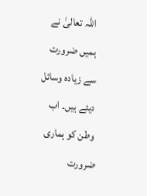اللہ تعالیٰ نے ہمیں ضرورت سے زیادہ وسائل دیئے ہیں۔ اب وطن کو ہماری ضرورت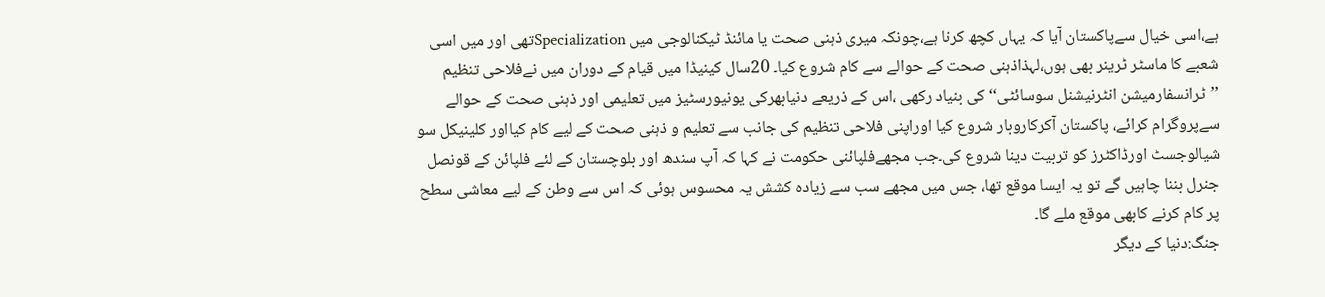ہے،اسی خیال سےپاکستان آیا کہ یہاں کچھ کرنا ہے،چونکہ میری ذہنی صحت یا مائنڈ ٹیکنالوجی میں Specializationتھی اور میں اسی شعبے کا ماسٹر ٹرینر بھی ہوں،لہذاذہنی صحت کے حوالے سے کام شروع کیا۔ 20سال کینیڈا میں قیام کے دوران میں نےفلاحی تنظیم ’’ٹرانسفارمیشن انٹرنیشنل سوسائٹی‘‘کی بنیاد رکھی ،اس کے ذریعے دنیابھرکی یونیورسٹیز میں تعلیمی اور ذہنی صحت کے حوالے سےپروگرام کرائے، پاکستان آکرکاروبار شروع کیا اوراپنی فلاحی تنظیم کی جانب سے تعلیم و ذہنی صحت کے لیے کام کیااور کلینیکل سو شیالوجسٹ اورڈاکٹرز کو تربیت دینا شروع کی۔جب مجھےفلپائنی حکومت نے کہا کہ آپ سندھ اور بلوچستان کے لئے فلپائن کے قونصل جنرل بننا چاہیں گے تو یہ ایسا موقع تھا، جس میں مجھے سب سے زیادہ کشش یہ محسوس ہوئی کہ اس سے وطن کے لیے معاشی سطح پر کام کرنے کابھی موقع ملے گا۔
جنگ:دنیا کے دیگر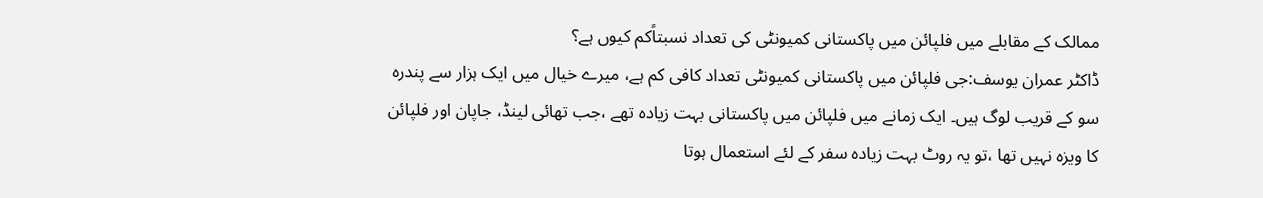ممالک کے مقابلے میں فلپائن میں پاکستانی کمیونٹی کی تعداد نسبتاًکم کیوں ہے؟
ڈاکٹر عمران یوسف:جی فلپائن میں پاکستانی کمیونٹی تعداد کافی کم ہے، میرے خیال میں ایک ہزار سے پندرہ سو کے قریب لوگ ہیں۔ ایک زمانے میں فلپائن میں پاکستانی بہت زیادہ تھے ،جب تھائی لینڈ، جاپان اور فلپائن کا ویزہ نہیں تھا ،تو یہ روٹ بہت زیادہ سفر کے لئے استعمال ہوتا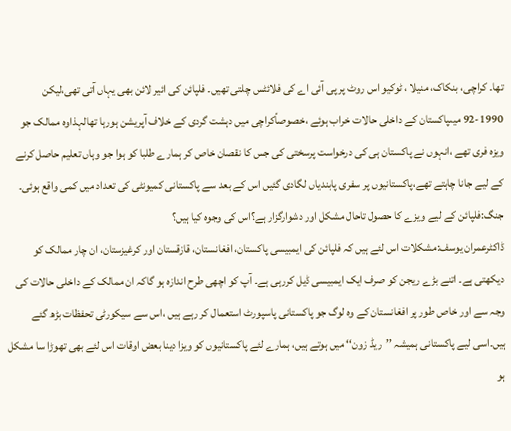تھا۔ کراچی، بنکاک، منیلا ، ٹوکیو اس روٹ پر پی آئی اے کی فلائٹس چلتی تھیں۔ فلپائن کی ائیر لائن بھی یہاں آتی تھی،لیکن 1990-92 میںپاکستان کے داخلی حالات خراب ہوئے ،خصوصاًکراچی میں دہشت گردی کے خلاف آپریشن ہورہا تھالہذاوہ ممالک جو ویزہ فری تھے ،انہوں نے پاکستان ہی کی درخواست پرسختی کی جس کا نقصان خاص کر ہمارے طلبا کو ہوا جو وہاں تعلیم حاصل کرنے کے لیے جانا چاہتے تھے،پاکستانیوں پر سفری پابندیاں لگادی گئیں اس کے بعد سے پاکستانی کمیونٹی کی تعداد میں کمی واقع ہوئی۔
جنگ:فلپائن کے لیے ویزے کا حصول تاحال مشکل اور دشوارگزار ہے؟اس کی وجوہ کیا ہیں؟
ڈاکٹرعمران یوسف:مشکلات اس لئے ہیں کہ فلپائن کی ایمبیسی پاکستان، افغانستان، قازقستان اور کرغیزستان، ان چار ممالک کو دیکھتی ہے۔ اتنے بڑے ریجن کو صرف ایک ایمبیسی ڈیل کررہی ہے۔ آپ کو اچھی طرح اندازہ ہو گاکہ ان ممالک کے داخلی حالات کی وجہ سے اور خاص طور پر افغانستان کے وہ لوگ جو پاکستانی پاسپورٹ استعمال کر رہے ہیں ،اس سے سیکورٹی تحفظات بڑھ گئے ہیں۔اسی لیے پاکستانی ہمیشہ ’’ریڈ زون‘‘ میں ہوتے ہیں، ہمارے لئے پاکستانیوں کو ویزا دینا بعض اوقات اس لئے بھی تھوڑا سا مشکل ہو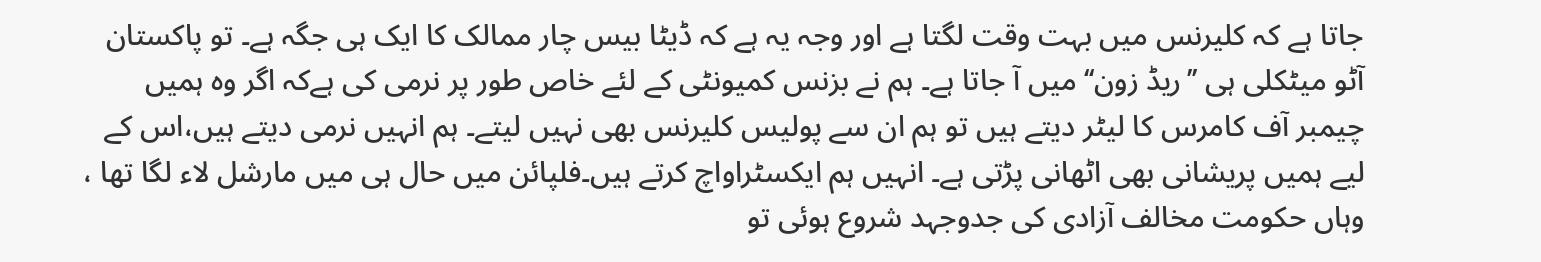جاتا ہے کہ کلیرنس میں بہت وقت لگتا ہے اور وجہ یہ ہے کہ ڈیٹا بیس چار ممالک کا ایک ہی جگہ ہے۔ تو پاکستان آٹو میٹکلی ہی ’’ریڈ زون‘‘ میں آ جاتا ہے۔ ہم نے بزنس کمیونٹی کے لئے خاص طور پر نرمی کی ہےکہ اگر وہ ہمیں چیمبر آف کامرس کا لیٹر دیتے ہیں تو ہم ان سے پولیس کلیرنس بھی نہیں لیتے۔ ہم انہیں نرمی دیتے ہیں،اس کے لیے ہمیں پریشانی بھی اٹھانی پڑتی ہے۔ انہیں ہم ایکسٹراواچ کرتے ہیں۔فلپائن میں حال ہی میں مارشل لاء لگا تھا ، وہاں حکومت مخالف آزادی کی جدوجہد شروع ہوئی تو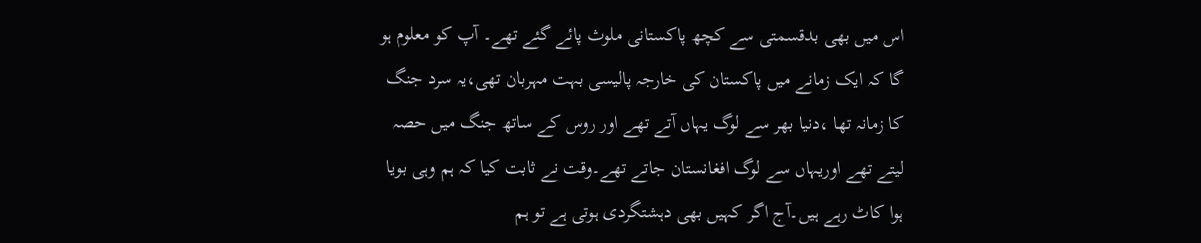اس میں بھی بدقسمتی سے کچھ پاکستانی ملوث پائے گئے تھے۔ آپ کو معلوم ہو گا کہ ایک زمانے میں پاکستان کی خارجہ پالیسی بہت مہربان تھی،یہ سرد جنگ کا زمانہ تھا ،دنیا بھر سے لوگ یہاں آتے تھے اور روس کے ساتھ جنگ میں حصہ لیتے تھے اوریہاں سے لوگ افغانستان جاتے تھے۔وقت نے ثابت کیا کہ ہم وہی بویا ہوا کاٹ رہے ہیں۔آج اگر کہیں بھی دہشتگردی ہوتی ہے تو ہم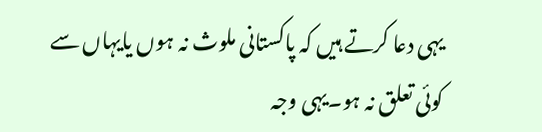یہی دعا کرتے ہیں کہ پاکستانی ملوث نہ ہوں یایہاں سے کوئی تعلق نہ ہو۔یہی وجہ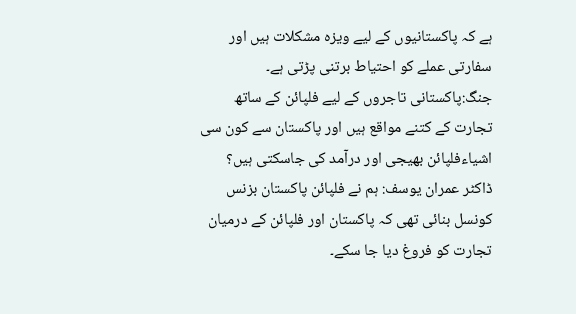ہے کہ پاکستانیوں کے لیے ویزہ مشکلات ہیں اور سفارتی عملے کو احتیاط برتنی پڑتی ہے۔
جنگ:پاکستانی تاجروں کے لیے فلپائن کے ساتھ تجارت کے کتنے مواقع ہیں اور پاکستان سے کون سی اشیاءفلپائن بھیجی اور درآمد کی جاسکتی ہیں؟
ڈاکٹر عمران یوسف: ہم نے فلپائن پاکستان بزنس کونسل بنائی تھی کہ پاکستان اور فلپائن کے درمیان تجارت کو فروغ دیا جا سکے۔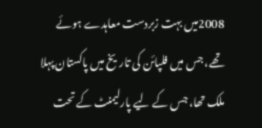2008میں بہت زبردست معاہدے ہوئے تھے، جس میں فلپائن کی تاریخ میں پاکستان پہلا ملک تھا، جس کے لیے پارلیمنٹ کے تحت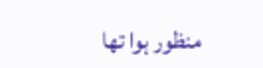منظور ہوا تھا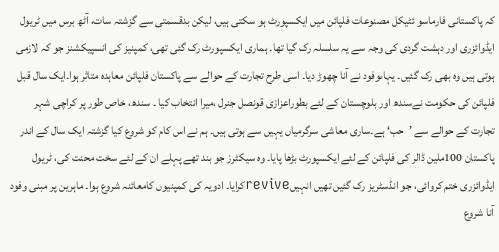کہ پاکستانی فارماسو ئٹیکل مصنوعات فلپائن میں ایکسپورٹ ہو سکتی ہیں، لیکن بدقسمتی سے گزشتہ سات، آٹھ برس میں ٹریول ایڈوائزری اور دہشت گردی کی وجہ سے یہ سلسلہ رک گیا تھا۔ ہماری ایکسپورٹ رک گئی تھی، کمپنیز کی انسپیکشنز جو کہ لازمی ہوتی ہیں وہ بھی رک گئیں۔ یہاںوفود نے آنا چھوڑ دیا۔ اسی طرح تجارت کے حوالے سے پاکستان فلپائن معاہدہ متاثر ہوا۔ایک سال قبل فلپائن کی حکومت نےسندھ اور بلوچستان کے لئے بطوراعزازی قونصل جنرل ،میرا انتخاب کیا ۔ سندھ، خاص طور پر کراچی شہر تجارت کے حوالے سے ’حب‘ ہے۔ساری معاشی سرگرمیاں یہیں سے ہوتی ہیں۔ ہم نے اس کام کو شروع کیا گزشتہ ایک سال کے اندر پاکستان 100ملین ڈالر کی فلپائن کے لئے ایکسپورٹ بڑھا پایا۔ وہ سیکٹرز جو بند تھے پہلے ان کے لئے سخت محنت کی، ٹریول ایڈوائزری ختم کروائی، جو انڈسٹریز رک گئیں تھیں انہیںreviveکرایا۔ ادویہ کی کمپنیوں کامعائنہ شروع ہوا۔ ماہرین پر مبنی وفود آنا شروع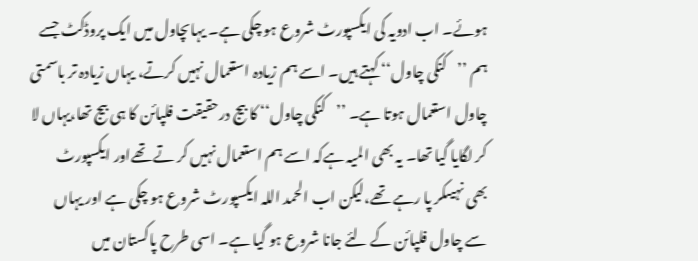ہوئے۔ اب ادویہ کی ایکسپورٹ شروع ہو چکی ہے۔ یہاںچاول میں ایک پروڈکٹ جسے ہم ’’کنکی چاول‘‘ کہتے ہیں۔ اسے ہم زیادہ استعمال نہیں کرتے، یہاں زیادہ تر باسمتی چاول استعمال ہوتا ہے۔ ’’کنکی چاول‘‘ کا بیج درحقیقت فلپائن کا ہی بیج تھا،یہاں لا کر لگایا گیا تھا۔ یہ بھی المیہ ہےکہ اسے ہم استعمال نہیں کر تے تھےاور ایکسپورٹ بھی نہیںکر پا رہے تھے،لیکن اب الحمد اللہ ایکسپورٹ شروع ہو چکی ہے اور یہاں سے چاول فلپائن کے لئے جانا شروع ہو گیا ہے۔ اسی طرح پاکستان میں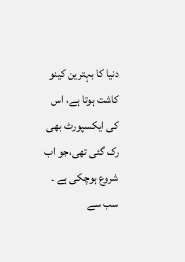دنیا کا بہترین کینو کاشت ہوتا ہے، اس کی ایکسپورٹ بھی رک گئی تھی،جو اب شروع ہوچکی ہے ۔ سب سے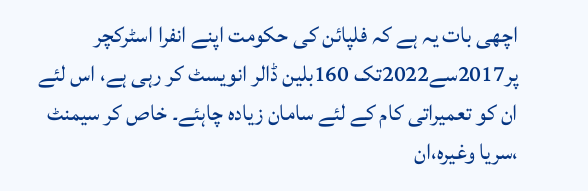اچھی بات یہ ہے کہ فلپائن کی حکومت اپنے انفرا اسٹرکچر پر2017سے2022تک 160بلین ڈالر انویسٹ کر رہی ہے، اس لئے ان کو تعمیراتی کام کے لئے سامان زیادہ چاہئے۔ خاص کر سیمنٹ ،سریا وغیرہ،ان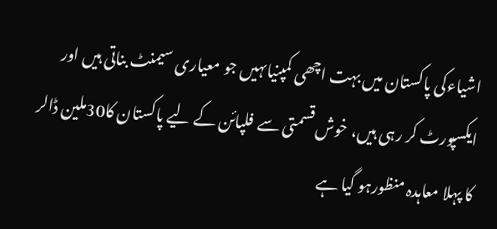اشیاءکی پاکستان میں بہت اچھی کمپنیاںہیں جو معیاری سیمنٹ بناتی ہیں اور ایکسپورٹ کر رہی ہیں، خوش قسمتی سے فلپائن کے لیے پاکستان کا30ملین ڈالر کا پہلا معاہدہ منظورہو گیا ہے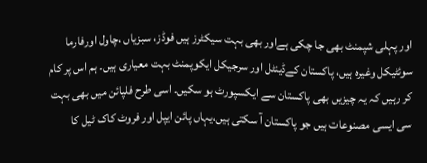اور پہلی شپمنٹ بھی جا چکی ہےاور بھی بہت سیکٹرز ہیں فوڈز، سبزیاں ،چاول اورفارما سوئٹیکل وغیرہ ہیں، پاکستان کےڈینٹل اور سرجیکل ایکوپمنٹ بہت معیاری ہیں۔ ہم اس پر کام کر رہیں کہ یہ چیزیں بھی پاکستان سے ایکسپورٹ ہو سکیں۔ اسی طرح فلپائن میں بھی بہت سی ایسی مصنوعات ہیں جو پاکستان آ سکتی ہیں،یہاں پائن ایپل اور فروٹ کاک ٹیل کا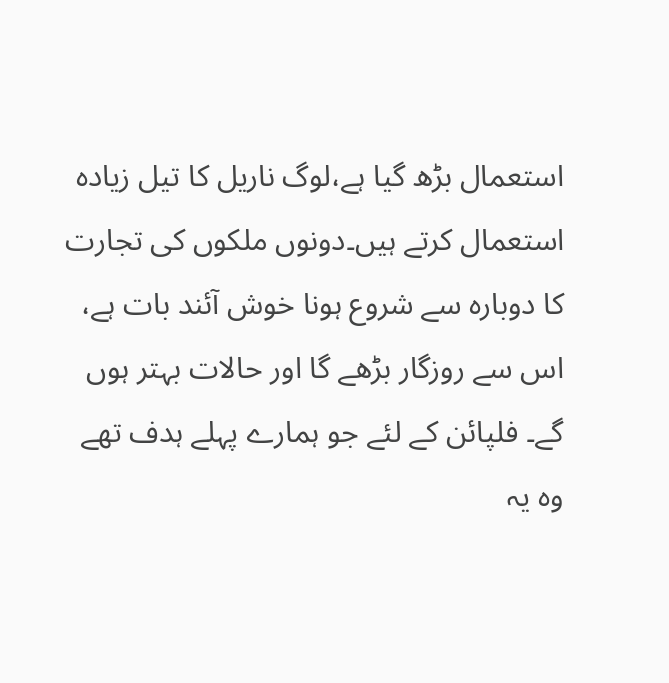استعمال بڑھ گیا ہے،لوگ ناریل کا تیل زیادہ استعمال کرتے ہیں۔دونوں ملکوں کی تجارت کا دوبارہ سے شروع ہونا خوش آئند بات ہے، اس سے روزگار بڑھے گا اور حالات بہتر ہوں گے۔ فلپائن کے لئے جو ہمارے پہلے ہدف تھے وہ یہ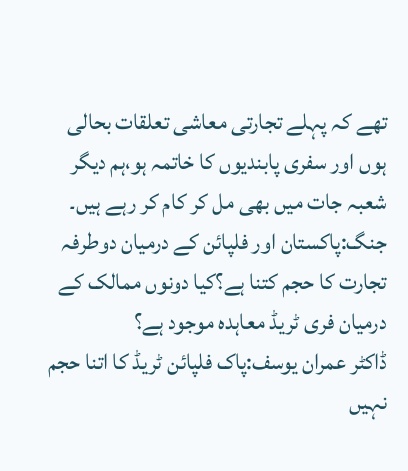تھے کہ پہلے تجارتی معاشی تعلقات بحالی ہوں اور سفری پابندیوں کا خاتمہ ہو،ہم دیگر شعبہ جات میں بھی مل کر کام کر رہے ہیں۔
جنگ:پاکستان اور فلپائن کے درمیان دوطرفہ تجارت کا حجم کتنا ہے؟کیا دونوں ممالک کے درمیان فری ٹریڈ معاہدہ موجود ہے؟
ڈاکٹر عمران یوسف:پاک فلپائن ٹریڈ کا اتنا حجم نہیں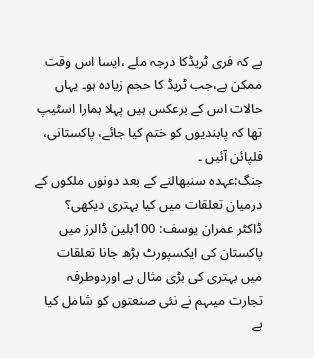ہے کہ فری ٹریڈکا درجہ ملے ،ایسا اس وقت ممکن ہے،جب ٹریڈ کا حجم زیادہ ہو۔ یہاں حالات اس کے برعکس ہیں پہلا ہمارا اسٹیپ تھا کہ پابندیوں کو ختم کیا جائے، پاکستانی، فلپائن آئیں ۔
جنگ:عہدہ سنبھالنے کے بعد دونوں ملکوں کے درمیان تعلقات میں کیا بہتری دیکھی؟
ڈاکٹر عمران یوسف: 100بلین ڈالرز میں پاکستان کی ایکسپورٹ بڑھ جانا تعلقات میں بہتری کی بڑی مثال ہے اوردوطرفہ تجارت میںہم نے نئی صنعتوں کو شامل کیا ہے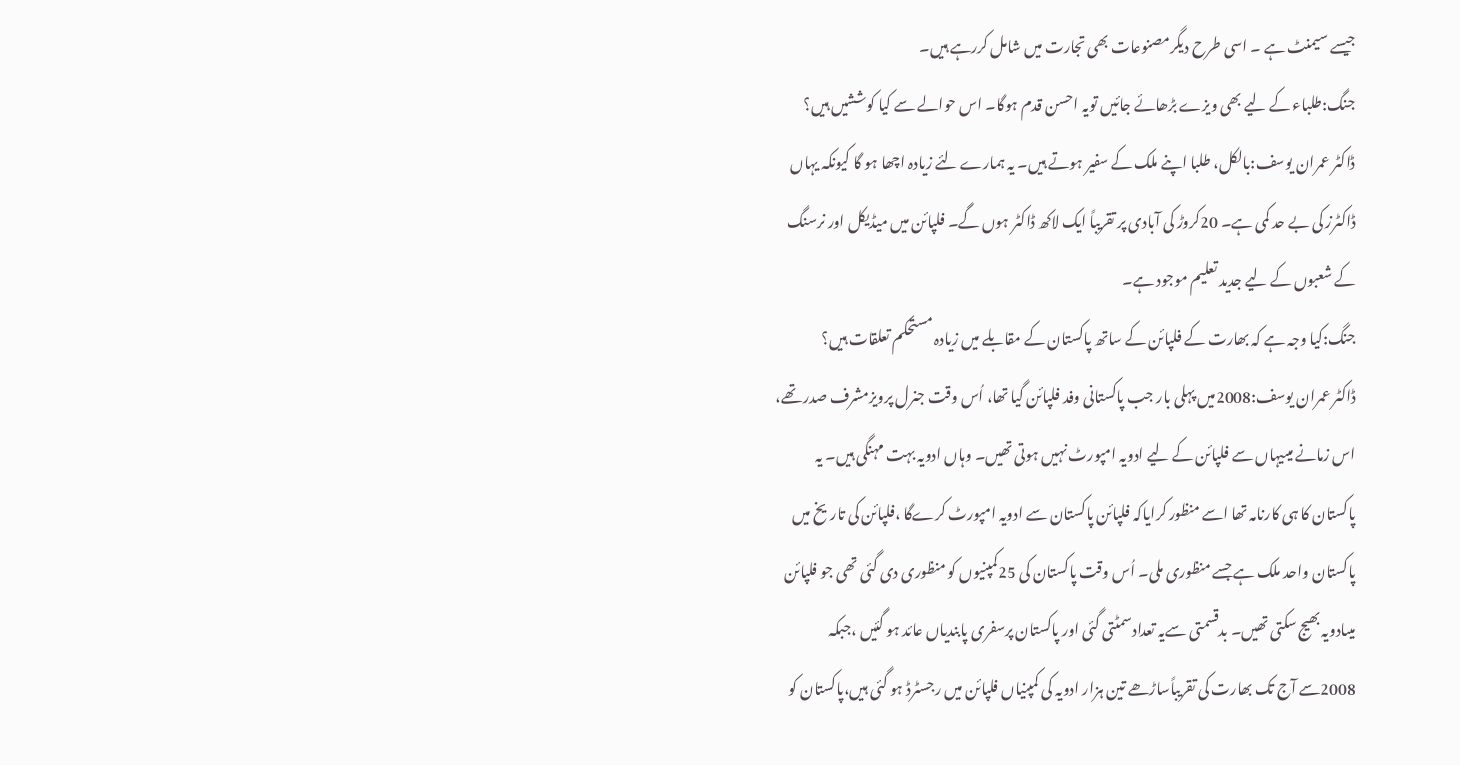جیسے سیمنٹ ہے ۔ اسی طرح دیگرمصنوعات بھی تجارت میں شامل کررہے ہیں۔
جنگ:طلباء کے لیے بھی ویزے بڑھائے جائیں تویہ احسن قدم ہوگا۔ اس حوالے سے کیا کوششیں ہیں؟
ڈاکٹر عمران یوسف:بالکل، طلبا اپنے ملک کے سفیر ہوتے ہیں۔ یہ ہمارے لئے زیادہ اچھا ہو گا کیونکہ یہاں ڈاکٹرز کی بے حد کمی ہے۔ 20کروڑ کی آبادی پر تقریباً ایک لاکھ ڈاکٹر ہوں گے۔ فلپائن میں میڈیکل اور نرسنگ کے شعبوں کے لیے جدید تعلیم موجود ہے۔
جنگ:کیا وجہ ہے کہ بھارت کے فلپائن کے ساتھ پاکستان کے مقابلے میں زیادہ مستحکم تعلقات ہیں؟
ڈاکٹر عمران یوسف:2008میں پہلی بار جب پاکستانی وفد فلپائن گیا تھا، اُس وقت جنرل پرویزمشرف صدر تھے، اس زمانے میںیہاں سے فلپائن کے لیے ادویہ امپورٹ نہیں ہوتی تھیں۔ وہاں ادویہ بہت مہنگی ہیں۔ یہ پاکستان کا ہی کارنامہ تھا اسے منظور کرایاکہ فلپائن پاکستان سے ادویہ امپورٹ کرےگا ،فلپائن کی تاریخ میں پاکستان واحد ملک ہے جسے منظوری ملی۔ اُس وقت پاکستان کی 25کمپنیوں کو منظوری دی گئی تھی جو فلپائن میںادویہ بھیج سکتی تھیں۔ بدقسمتی سےیہ تعدادسمٹتی گئی اور پاکستان پرسفری پابندیاں عائد ہو گئیں ،جبکہ 2008سے آج تک بھارت کی تقریباًساڑھے تین ہزار ادویہ کی کمپنیاں فلپائن میں رجسٹرڈ ہو گئی ہیں،پاکستان کو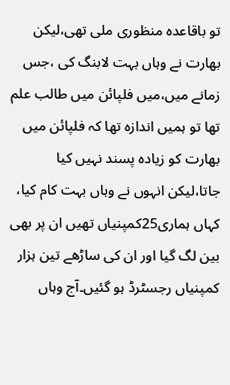تو باقاعدہ منظوری ملی تھی،لیکن بھارت نے وہاں بہت لابنگ کی ،جس زمانے میں،میں فلپائن میں طالب علم تھا تو ہمیں اندازہ تھا کہ فلپائن میں بھارت کو زیادہ پسند نہیں کیا جاتا،لیکن انہوں نے وہاں بہت کام کیا، کہاں ہماری25کمپنیاں تھیں ان پر بھی بین لگ گیا اور ان کی ساڑھے تین ہزار کمپنیاں رجسٹرڈ ہو گئیں۔آج وہاں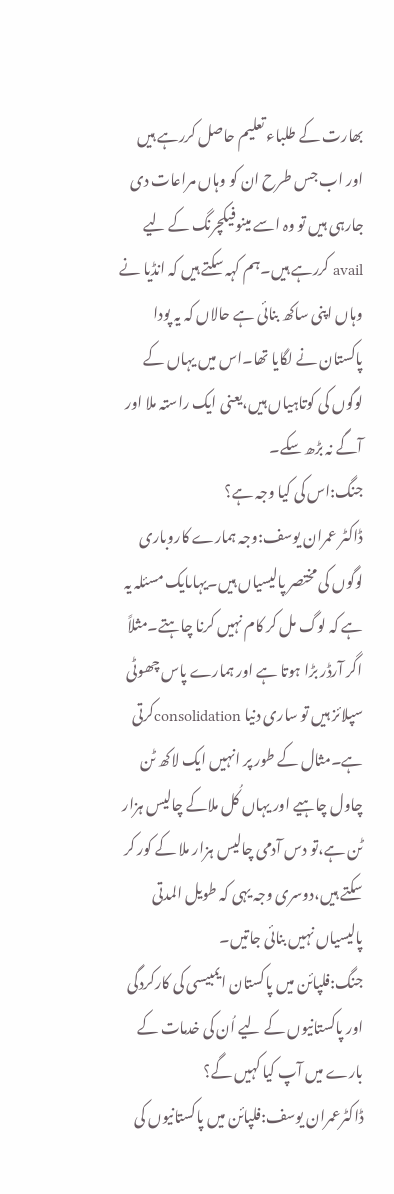بھارت کے طلباء تعلیم حاصل کررہے ہیں اور اب جس طرح ان کو وہاں مراعات دی جارہی ہیں تو وہ اسے مینوفیکچرنگ کے لیے avail کررہے ہیں۔ہم کہہ سکتے ہیں کہ انڈیا نے وہاں اپنی ساکھ بنائی ہے حالاں کہ یہ پودا پاکستان نے لگایا تھا۔اس میں یہاں کے لوگوں کی کوتاہیاں ہیں،یعنی ایک راستہ ملا اور آگے نہ بڑھ سکے۔
جنگ:اس کی کیا وجہ ہے؟
ڈاکٹر عمران یوسف:وجہ ہمارے کاروباری لوگوں کی مختصر پالیسیاں ہیں۔یہاںایک مسئلہ یہ ہے کہ لوگ مل کر کام نہیں کرنا چاہتے۔مثلاً اگر آرڈر بڑا ہوتا ہے اور ہمارے پاس چھوٹی سپلائز ہیں تو ساری دنیا consolidationکرتی ہے۔مثال کے طور پر انہیں ایک لاکھ ٹن چاول چاہیے اور یہاں کُل ملاکے چالیس ہزار ٹن ہے،تو دس آدمی چالیس ہزار ملا کے کور کر سکتے ہیں،دوسری وجہ یہی کہ طویل المدتی پالیسیاں نہیں بنائی جاتیں۔
جنگ:فلپائن میں پاکستان ایمبیسی کی کارکردگی اور پاکستانیوں کے لیے اُن کی خدمات کے بارے میں آپ کیا کہیں گے؟
ڈاکٹرعمران یوسف:فلپائن میں پاکستانیوں کی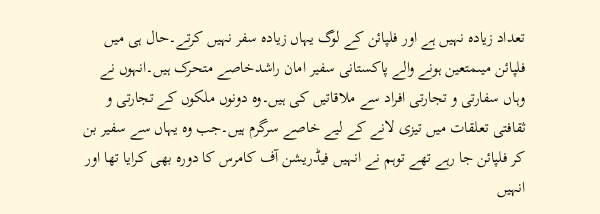تعداد زیادہ نہیں ہے اور فلپائن کے لوگ یہاں زیادہ سفر نہیں کرتے۔حال ہی میں فلپائن میںمتعین ہونے والے پاکستانی سفیر امان راشدخاصے متحرک ہیں۔انہوں نے وہاں سفارتی و تجارتی افراد سے ملاقاتیں کی ہیں۔وہ دونوں ملکوں کے تجارتی و ثقافتی تعلقات میں تیزی لانے کے لیے خاصے سرگرم ہیں۔جب وہ یہاں سے سفیر بن کر فلپائن جا رہے تھے توہم نے انہیں فیڈریشن آف کامرس کا دورہ بھی کرایا تھا اور انہیں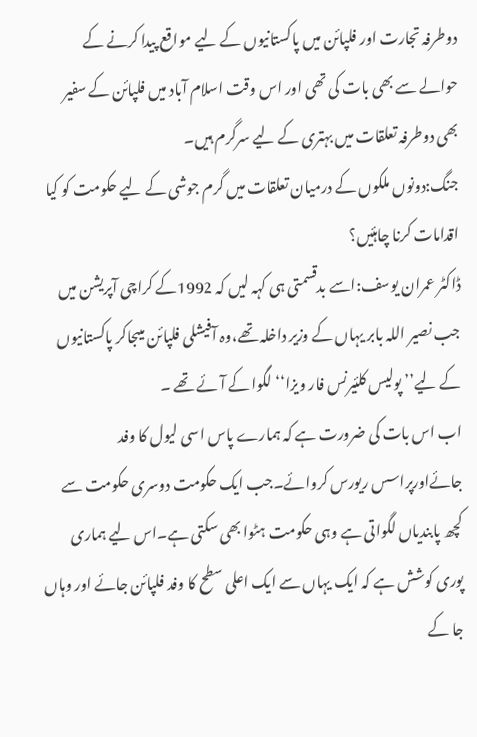دوطرفہ تجارت اور فلپائن میں پاکستانیوں کے لیے مواقع پیدا کرنے کے حوالے سے بھی بات کی تھی اور اس وقت اسلام آباد میں فلپائن کے سفیر بھی دوطرفہ تعلقات میں بہتری کے لیے سرگرم ہیں۔
جنگ:دونوں ملکوں کے درمیان تعلقات میں گرم جوشی کے لیے حکومت کو کیا اقدامات کرنا چاہئیں؟
ڈاکٹر عمران یوسف:اسے بدقسمتی ہی کہہ لیں کہ 1992کے کراچی آپریشن میں جب نصیر اللہ بابر یہاں کے وزیر داخلہ تھے،وہ آفیشلی فلپائن میںجاکر پاکستانیوں کے لیے’’ پولیس کلئیرنس فار ویزا‘‘ لگوا کے آئے تھے ۔
اب اس بات کی ضرورت ہے کہ ہمارے پاس اسی لیول کا وفد جائےاورپراسس ریورس کروائے۔جب ایک حکومت دوسری حکومت سے کچھ پابندیاں لگواتی ہے وہی حکومت ہٹوا بھی سکتی ہے۔اس لیے ہماری پوری کوشش ہے کہ ایک یہاں سے ایک اعلی سطح کا وفد فلپائن جائے اور وہاں جا کے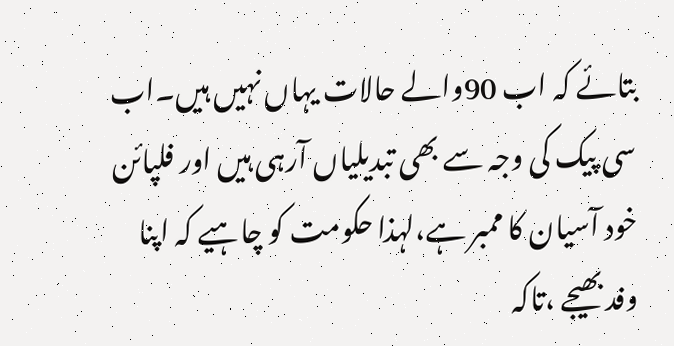بتائے کہ اب 90والے حالات یہاں نہیں ہیں۔اب سی پیک کی وجہ سے بھی تبدیلیاں آرہی ہیں اور فلپائن خود آسیان کا ممبر ہے،لہذا حکومت کو چاہیے کہ اپنا وفد بھیجے ،تاکہ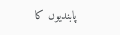پابندیوں کا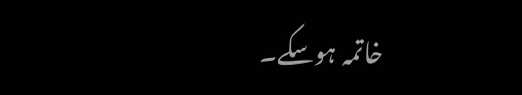خاتمہ ہوسکے۔